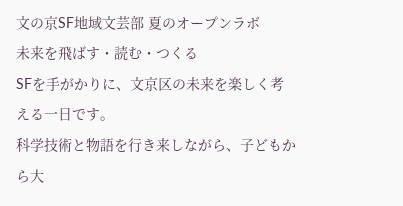文の京SF地域文芸部 夏のオープンラボ
未来を飛ばす・読む・つくる
SFを手がかりに、文京区の未来を楽しく考える一日です。
科学技術と物語を行き来しながら、子どもから大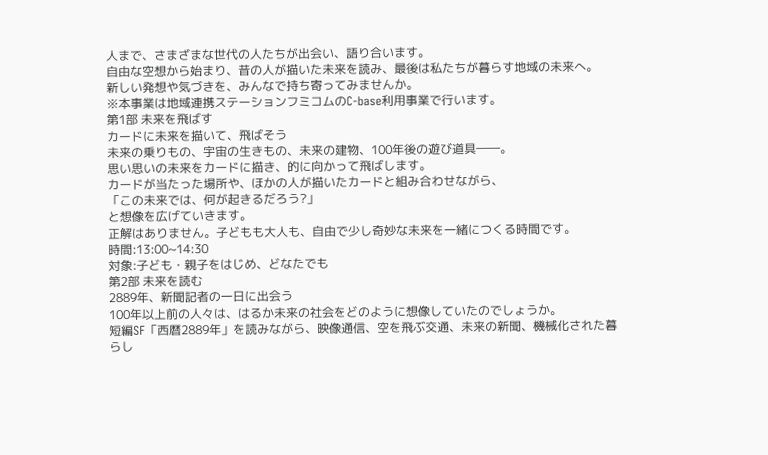人まで、さまざまな世代の人たちが出会い、語り合います。
自由な空想から始まり、昔の人が描いた未来を読み、最後は私たちが暮らす地域の未来へ。
新しい発想や気づきを、みんなで持ち寄ってみませんか。
※本事業は地域連携ステーションフミコムのC-base利用事業で行います。
第1部 未来を飛ばす
カードに未来を描いて、飛ばそう
未来の乗りもの、宇宙の生きもの、未来の建物、100年後の遊び道具――。
思い思いの未来をカードに描き、的に向かって飛ばします。
カードが当たった場所や、ほかの人が描いたカードと組み合わせながら、
「この未来では、何が起きるだろう?」
と想像を広げていきます。
正解はありません。子どもも大人も、自由で少し奇妙な未来を一緒につくる時間です。
時間:13:00~14:30
対象:子ども・親子をはじめ、どなたでも
第2部 未来を読む
2889年、新聞記者の一日に出会う
100年以上前の人々は、はるか未来の社会をどのように想像していたのでしょうか。
短編SF「西暦2889年」を読みながら、映像通信、空を飛ぶ交通、未来の新聞、機械化された暮らし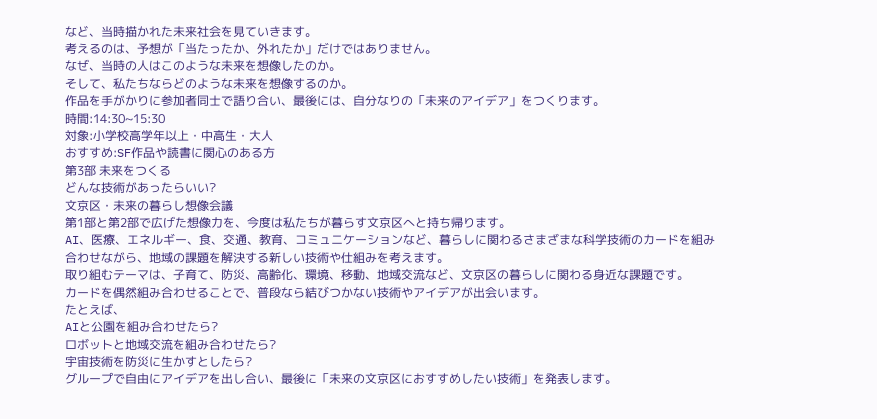など、当時描かれた未来社会を見ていきます。
考えるのは、予想が「当たったか、外れたか」だけではありません。
なぜ、当時の人はこのような未来を想像したのか。
そして、私たちならどのような未来を想像するのか。
作品を手がかりに参加者同士で語り合い、最後には、自分なりの「未来のアイデア」をつくります。
時間:14:30~15:30
対象:小学校高学年以上・中高生・大人
おすすめ:SF作品や読書に関心のある方
第3部 未来をつくる
どんな技術があったらいい?
文京区・未来の暮らし想像会議
第1部と第2部で広げた想像力を、今度は私たちが暮らす文京区へと持ち帰ります。
AI、医療、エネルギー、食、交通、教育、コミュニケーションなど、暮らしに関わるさまざまな科学技術のカードを組み合わせながら、地域の課題を解決する新しい技術や仕組みを考えます。
取り組むテーマは、子育て、防災、高齢化、環境、移動、地域交流など、文京区の暮らしに関わる身近な課題です。
カードを偶然組み合わせることで、普段なら結びつかない技術やアイデアが出会います。
たとえば、
AIと公園を組み合わせたら?
ロボットと地域交流を組み合わせたら?
宇宙技術を防災に生かすとしたら?
グループで自由にアイデアを出し合い、最後に「未来の文京区におすすめしたい技術」を発表します。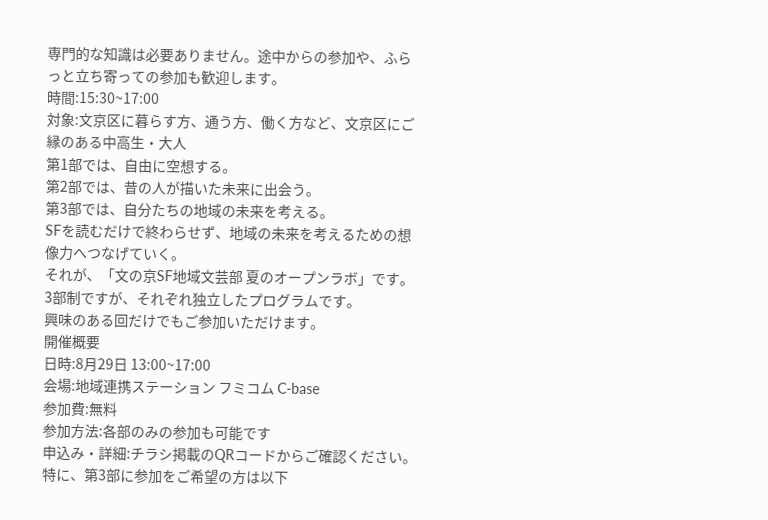専門的な知識は必要ありません。途中からの参加や、ふらっと立ち寄っての参加も歓迎します。
時間:15:30~17:00
対象:文京区に暮らす方、通う方、働く方など、文京区にご縁のある中高生・大人
第1部では、自由に空想する。
第2部では、昔の人が描いた未来に出会う。
第3部では、自分たちの地域の未来を考える。
SFを読むだけで終わらせず、地域の未来を考えるための想像力へつなげていく。
それが、「文の京SF地域文芸部 夏のオープンラボ」です。
3部制ですが、それぞれ独立したプログラムです。
興味のある回だけでもご参加いただけます。
開催概要
日時:8月29日 13:00~17:00
会場:地域連携ステーション フミコム C-base
参加費:無料
参加方法:各部のみの参加も可能です
申込み・詳細:チラシ掲載のQRコードからご確認ください。特に、第3部に参加をご希望の方は以下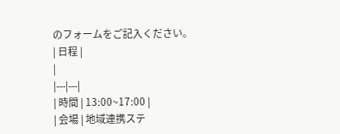のフォームをご記入ください。
| 日程 |
|
|---|---|
| 時間 | 13:00~17:00 |
| 会場 | 地域連携ステ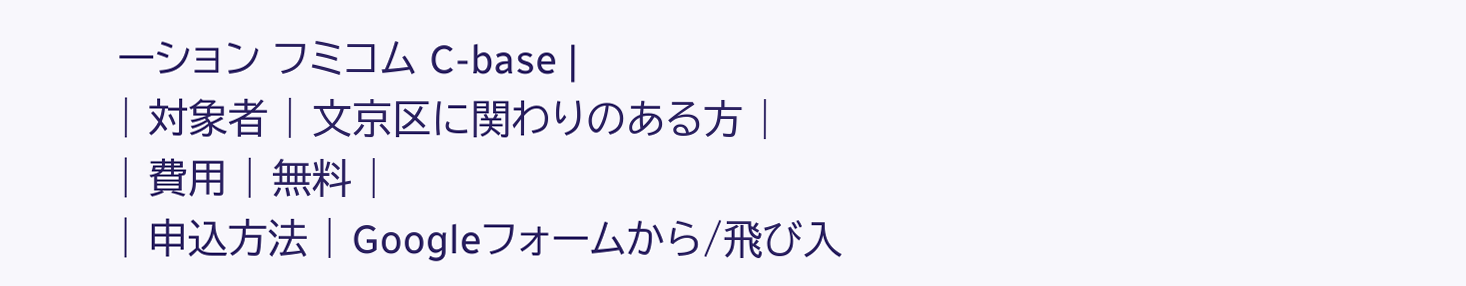ーション フミコム C-base |
| 対象者 | 文京区に関わりのある方 |
| 費用 | 無料 |
| 申込方法 | Googleフォームから/飛び入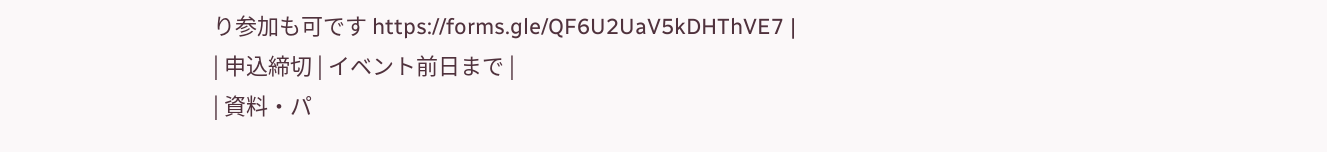り参加も可です https://forms.gle/QF6U2UaV5kDHThVE7 |
| 申込締切 | イベント前日まで |
| 資料・パ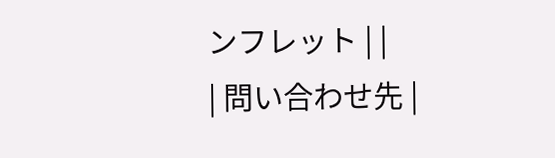ンフレット | |
| 問い合わせ先 |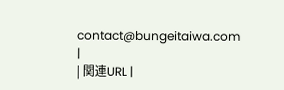contact@bungeitaiwa.com |
| 関連URL |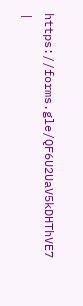https://forms.gle/QF6U2UaV5kDHThVE7 |